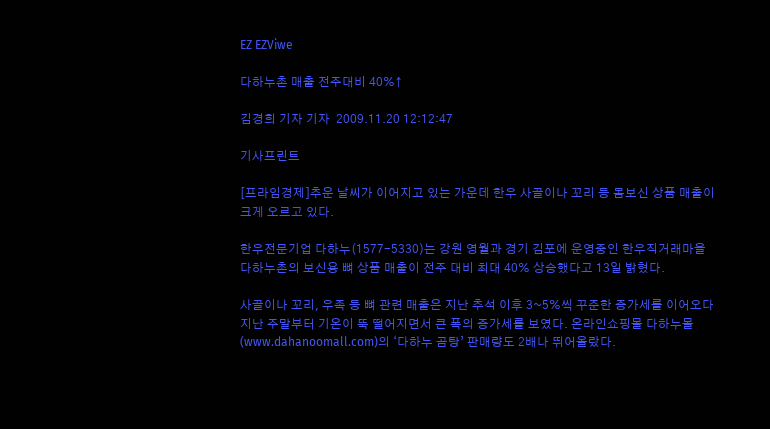EZ EZViwe

다하누촌 매출 전주대비 40%↑

김경희 기자 기자  2009.11.20 12:12:47

기사프린트

[프라임경제]추운 날씨가 이어지고 있는 가운데 한우 사골이나 꼬리 등 몸보신 상품 매출이 크게 오르고 있다.

한우전문기업 다하누(1577-5330)는 강원 영월과 경기 김포에 운영중인 한우직거래마을 다하누촌의 보신용 뼈 상품 매출이 전주 대비 최대 40% 상승했다고 13일 밝혔다.

사골이나 꼬리, 우족 등 뼈 관련 매출은 지난 추석 이후 3~5%씩 꾸준한 증가세를 이어오다 지난 주말부터 기온이 뚝 떨어지면서 큰 폭의 증가세를 보였다. 온라인쇼핑몰 다하누몰(www.dahanoomall.com)의 ‘다하누 곰탕’ 판매량도 2배나 뛰어올랐다.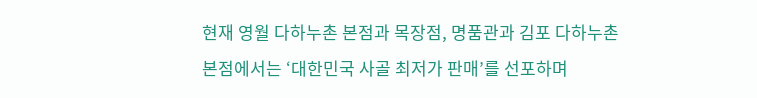현재 영월 다하누촌 본점과 목장점, 명품관과 김포 다하누촌 본점에서는 ‘대한민국 사골 최저가 판매’를 선포하며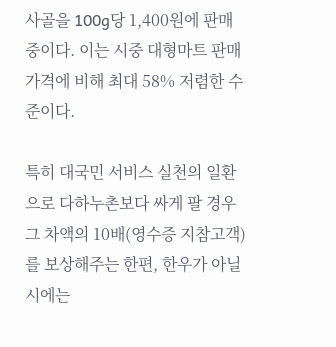사골을 100g당 1,400원에 판매 중이다. 이는 시중 대형마트 판매가격에 비해 최대 58% 저렴한 수준이다.

특히 대국민 서비스 실천의 일환으로 다하누촌보다 싸게 팔 경우 그 차액의 10배(영수증 지참고객)를 보상해주는 한편, 한우가 아닐 시에는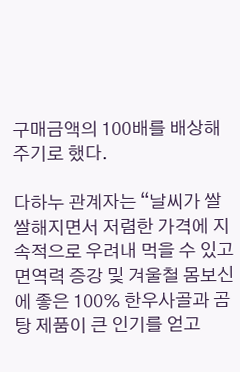구매금액의 100배를 배상해 주기로 했다.

다하누 관계자는 “날씨가 쌀쌀해지면서 저렴한 가격에 지속적으로 우려내 먹을 수 있고 면역력 증강 및 겨울철 몸보신에 좋은 100% 한우사골과 곰탕 제품이 큰 인기를 얻고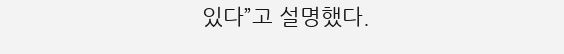있다”고 설명했다.